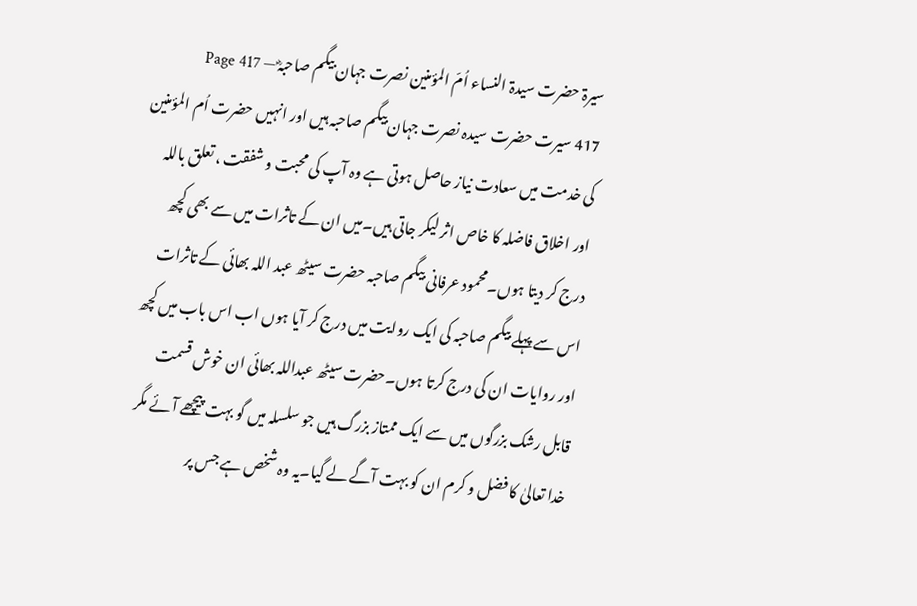سیرۃ حضرت سیدۃ النساء اُمّ المؤمنین نصرت جہان بیگم صاحبہؓ — Page 417
417 سیرت حضرت سیدہ نصرت جہان بیگم صاحبہ ہیں اور انہیں حضرت اُم المؤمنین کی خدمت میں سعادت نیاز حاصل ہوتی ہے وہ آپ کی محبت و شفقت ، تعلق باللہ اور اخلاق فاضلہ کا خاص اثر لیکر جاتی ہیں۔میں ان کے تاثرات میں سے بھی کچھ درج کر دیتا ہوں۔محمود عرفانی بیگم صاحبہ حضرت سیٹھ عبد اللہ بھائی کے تاثرات اس سے پہلے بیگم صاحبہ کی ایک روایت میں درج کر آیا ہوں اب اس باب میں کچھ اور روایات ان کی درج کرتا ہوں۔حضرت سیٹھ عبداللہ بھائی ان خوش قسمت قابل رشک بزرگوں میں سے ایک ممتاز بزرگ ہیں جو سلسلہ میں گو بہت پیچھے آئے مگر خدا تعالیٰ کا فضل و کرم ان کو بہت آگے لے گیا۔یہ وہ شخص ہے جس پر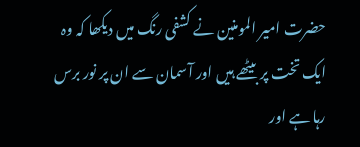حضرت امیر المومنین نے کشفی رنگ میں دیکھا کہ وہ ایک تخت پر بیٹھے ہیں اور آسمان سے ان پر نور برس رہا ہے اور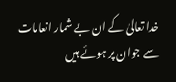خدا تعالیٰ کے ان بے شمار انعامات سے جوان پر ہوئے ہیں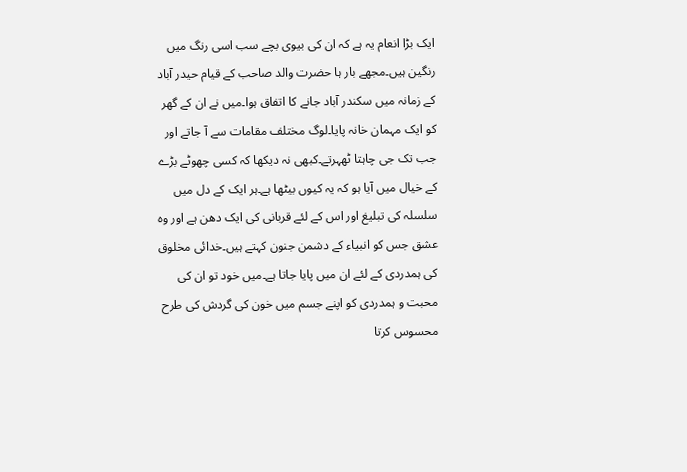ایک بڑا انعام یہ ہے کہ ان کی بیوی بچے سب اسی رنگ میں رنگین ہیں۔مجھے بار ہا حضرت والد صاحب کے قیام حیدر آباد کے زمانہ میں سکندر آباد جانے کا اتفاق ہوا۔میں نے ان کے گھر کو ایک مہمان خانہ پایا۔لوگ مختلف مقامات سے آ جاتے اور جب تک جی چاہتا ٹھہرتے۔کبھی نہ دیکھا کہ کسی چھوٹے بڑے کے خیال میں آیا ہو کہ یہ کیوں بیٹھا ہے۔ہر ایک کے دل میں سلسلہ کی تبلیغ اور اس کے لئے قربانی کی ایک دھن ہے اور وہ عشق جس کو انبیاء کے دشمن جنون کہتے ہیں۔خدائی مخلوق کی ہمدردی کے لئے ان میں پایا جاتا ہے۔میں خود تو ان کی محبت و ہمدردی کو اپنے جسم میں خون کی گردش کی طرح محسوس کرتا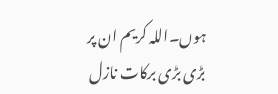ہوں۔اللہ کریم ان پر بڑی بڑی برکات نازل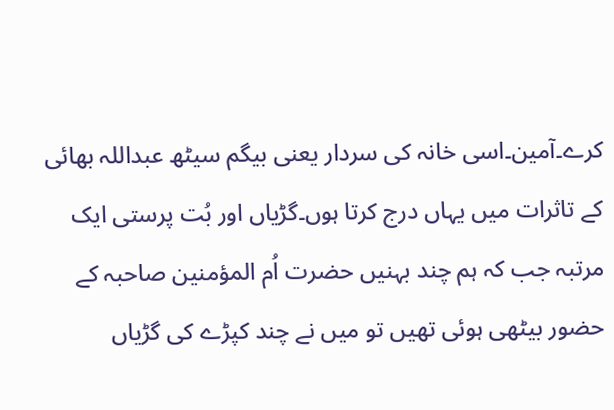کرے۔آمین۔اسی خانہ کی سردار یعنی بیگم سیٹھ عبداللہ بھائی کے تاثرات میں یہاں درج کرتا ہوں۔گڑیاں اور بُت پرستی ایک مرتبہ جب کہ ہم چند بہنیں حضرت اُم المؤمنین صاحبہ کے حضور بیٹھی ہوئی تھیں تو میں نے چند کپڑے کی گڑیاں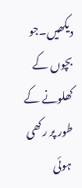دیکھیں۔جو بچوں کے کھلونے کے طور پر رکھی ہوئی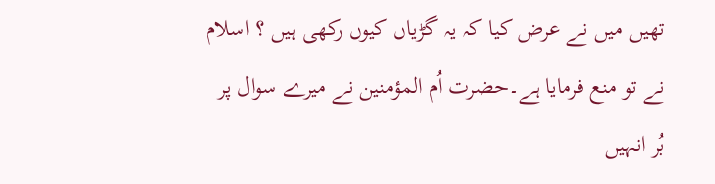تھیں میں نے عرض کیا کہ یہ گڑیاں کیوں رکھی ہیں ؟ اسلام نے تو منع فرمایا ہے۔حضرت اُم المؤمنین نے میرے سوال پر بُر انہیں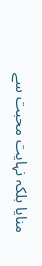منایا بلکہ نہایت محبت سے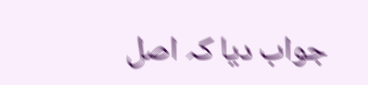جواب دیا کہ اصل